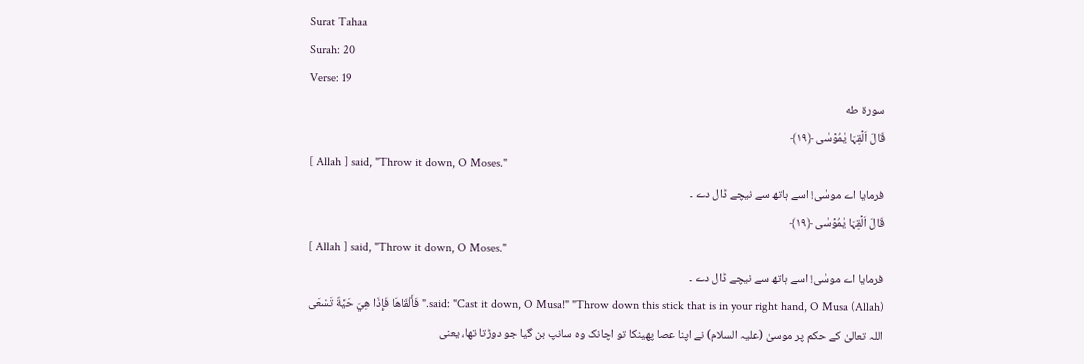Surat Tahaa
Surah: 20
Verse: 19
سورة طه
قَالَ اَلۡقِہَا یٰمُوۡسٰی ﴿۱۹﴾
[ Allah ] said, "Throw it down, O Moses."
فرمایا اے موسٰی! اسے ہاتھ سے نیچے ڈال دے ۔
قَالَ اَلۡقِہَا یٰمُوۡسٰی ﴿۱۹﴾
[ Allah ] said, "Throw it down, O Moses."
فرمایا اے موسٰی! اسے ہاتھ سے نیچے ڈال دے ۔
(Allah) said: "Cast it down, O Musa!" "Throw down this stick that is in your right hand, O Musa." فَأَلْقَاهَا فَإِذَا هِيَ حَيَّةٌ تَسْعَى
اللہ تعالیٰ کے حکم پر موسیٰ (علیہ السلام) نے اپنا عصا پھینکا تو اچانک وہ سانپ بن گیا جو دوڑتا تھا، یعنی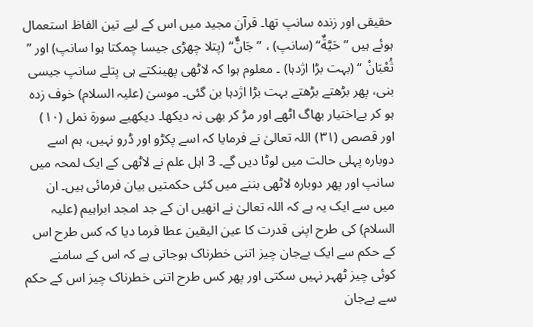حقیقی اور زندہ سانپ تھا۔ قرآن مجید میں اس کے لیے تین الفاظ استعمال ہوئے ہیں ” حَیَّةٌ“ (سانپ) ، ” جَانٌّ“ (پتلا چھڑی جیسا چمکتا ہوا سانپ) اور ” ثُعْبَانْ “ (بہت بڑا اژدہا) ۔ معلوم ہوا کہ لاٹھی پھینکتے ہی پتلے سانپ جیسی بنی، پھر بڑھتے بڑھتے بہت بڑا اژدہا بن گئی۔ موسیٰ (علیہ السلام) خوف زدہ ہو کر بےاختیار بھاگ اٹھے اور مڑ کر بھی نہ دیکھا۔ دیکھیے سورة نمل (١٠) اور قصص (٣١) اللہ تعالیٰ نے فرمایا کہ اسے پکڑو اور ڈرو نہیں، ہم اسے دوبارہ پہلی حالت میں لوٹا دیں گے۔ 3 اہل علم نے لاٹھی کے ایک لمحہ میں سانپ اور پھر دوبارہ لاٹھی بننے میں کئی حکمتیں بیان فرمائی ہیں۔ ان میں سے ایک یہ ہے کہ اللہ تعالیٰ نے انھیں ان کے جد امجد ابراہیم (علیہ السلام) کی طرح اپنی قدرت کا عین الیقین عطا فرما دیا کہ کس طرح اس کے حکم سے ایک بےجان چیز اتنی خطرناک ہوجاتی ہے کہ اس کے سامنے کوئی چیز ٹھہر نہیں سکتی اور پھر کس طرح اتنی خطرناک چیز اس کے حکم سے بےجان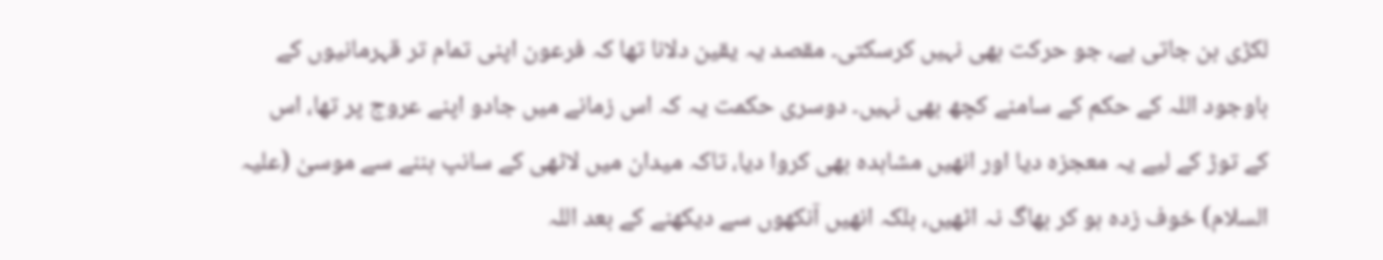لکڑی بن جاتی ہے، جو حرکت بھی نہیں کرسکتی۔ مقصد یہ یقین دلانا تھا کہ فرعون اپنی تمام تر قہرمانیوں کے باوجود اللہ کے حکم کے سامنے کچھ بھی نہیں۔ دوسری حکمت یہ کہ اس زمانے میں جادو اپنے عروج پر تھا، اس کے توڑ کے لیے یہ معجزہ دیا اور انھیں مشاہدہ بھی کروا دیا، تاکہ میدان میں لاٹھی کے سانپ بننے سے موسیٰ (علیہ السلام) خوف زدہ ہو کر بھاگ نہ اٹھیں، بلکہ انھیں آنکھوں سے دیکھنے کے بعد اللہ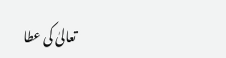تعالیٰ کی عطا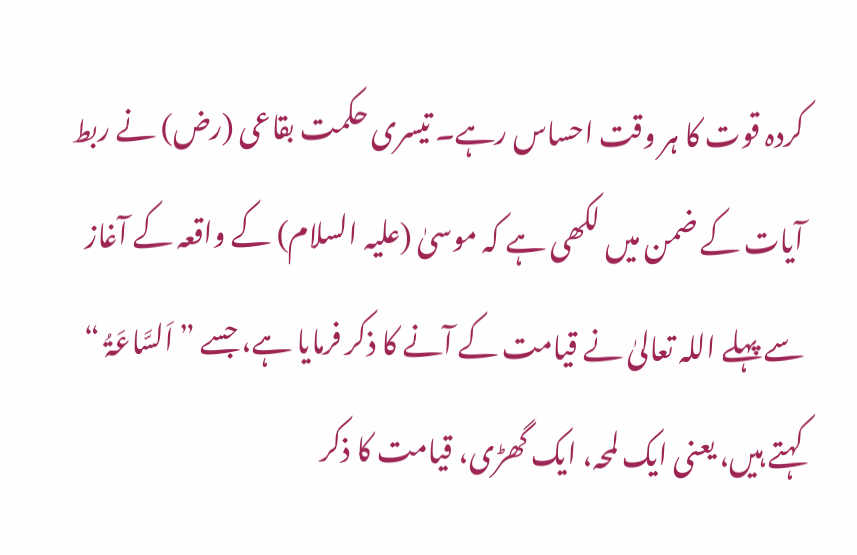کردہ قوت کا ہر وقت احساس رہے۔ تیسری حکمت بقاعی (رض) نے ربط آیات کے ضمن میں لکھی ہے کہ موسیٰ (علیہ السلام) کے واقعہ کے آغاز سے پہلے اللہ تعالیٰ نے قیامت کے آنے کا ذکر فرمایا ہے، جسے ” اَلسَّاعَۃُ “ کہتے ہیں، یعنی ایک لمحہ، ایک گھڑی، قیامت کا ذکر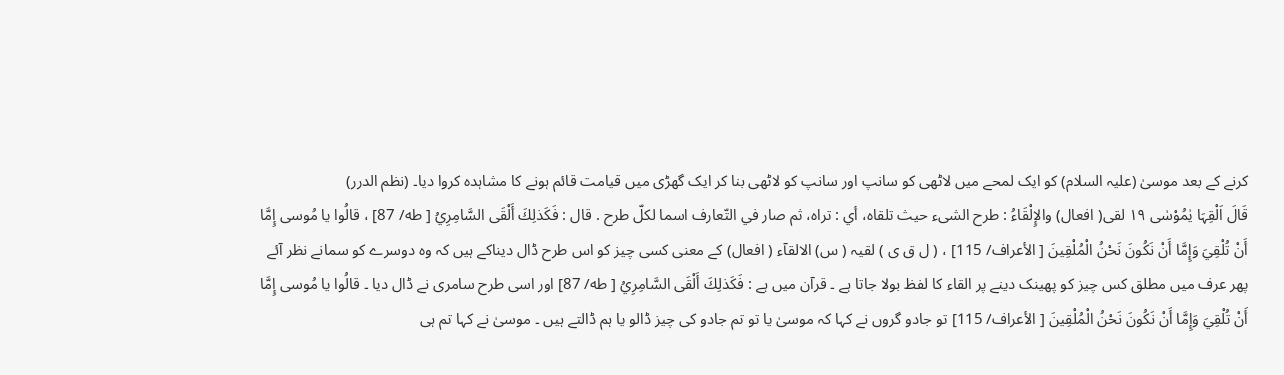کرنے کے بعد موسیٰ (علیہ السلام) کو ایک لمحے میں لاٹھی کو سانپ اور سانپ کو لاٹھی بنا کر ایک گھڑی میں قیامت قائم ہونے کا مشاہدہ کروا دیا۔ (نظم الدرر)
قَالَ اَلْقِہَا يٰمُوْسٰى ١٩ لقی( افعال) والإِلْقَاءُ : طرح الشیء حيث تلقاه، أي : تراه، ثم صار في التّعارف اسما لكلّ طرح . قال : فَكَذلِكَ أَلْقَى السَّامِرِيُ [ طه/ 87] ، قالُوا يا مُوسی إِمَّا أَنْ تُلْقِيَ وَإِمَّا أَنْ نَكُونَ نَحْنُ الْمُلْقِينَ [ الأعراف/ 115] ، ( ل ق ی ) لقیہ ( س) الالقآء ( افعال) کے معنی کسی چیز کو اس طرح ڈال دیناکے ہیں کہ وہ دوسرے کو سمانے نظر آئے پھر عرف میں مطلق کس چیز کو پھینک دینے پر القاء کا لفظ بولا جاتا ہے ۔ قرآن میں ہے : فَكَذلِكَ أَلْقَى السَّامِرِيُ [ طه/ 87] اور اسی طرح سامری نے ڈال دیا ۔ قالُوا يا مُوسی إِمَّا أَنْ تُلْقِيَ وَإِمَّا أَنْ نَكُونَ نَحْنُ الْمُلْقِينَ [ الأعراف/ 115] تو جادو گروں نے کہا کہ موسیٰ یا تو تم جادو کی چیز ڈالو یا ہم ڈالتے ہیں ۔ موسیٰ نے کہا تم ہی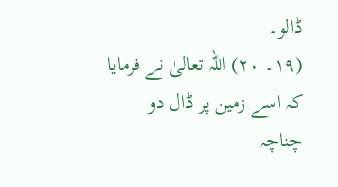ڈالو۔
(١٩۔ ٢٠) اللہ تعالیٰ نے فرمایا کہ اسے زمین پر ڈال دو چناچہ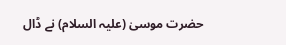حضرت موسیٰ (علیہ السلام) نے ڈال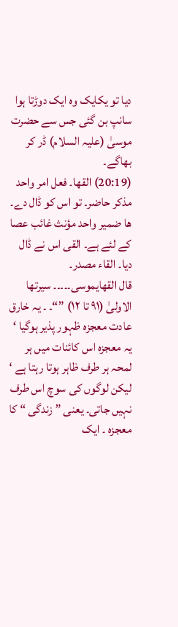دیا تو یکایک وہ ایک دوڑتا ہوا سانپ بن گئی جس سے حضرت موسیٰ (علیہ السلام) ڈر کر بھاگے۔
(20:19) القھا۔ فعل امر واحد مذکر حاضر۔ تو اس کو ڈال دے۔ ھا ضمیر واحد مؤنث غائب عصا کے لئے ہے۔ القی اس نے ڈال دیا۔ القاء مصدر۔
قال القھایموسی۔۔۔۔۔ سیرتھا الاولیٰ (٩١ تا ١٢) ”“۔ ۔ یہ خارق عادت معجزہ ظہور پذیر ہوگیا ‘ یہ معجزہ اس کائنات میں ہر لمحہ ہر طرف ظاہر ہوتا رہتا ہے ‘ لیکن لوگوں کی سوچ اس طرف نہیں جاتی۔ یعنی ” زندگی “ کا معجزہ ۔ ایک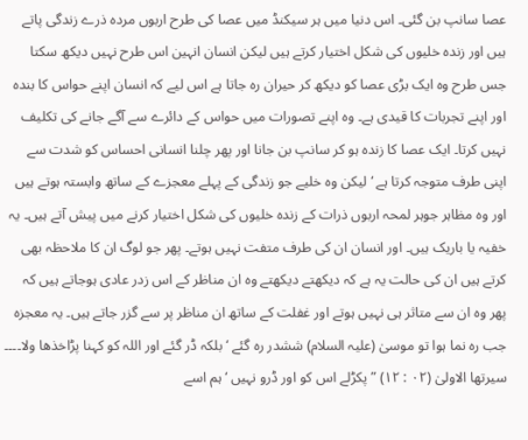عصا سانپ بن گئی۔ اس دنیا میں ہر سیکنڈ میں عصا کی طرح اربوں مردہ ذرے زندگی پاتے ہیں اور زندہ خلیوں کی شکل اختیار کرتے ہیں لیکن انسان انہین اس طرح نہیں دیکھ سکتا جس طرح وہ ایک بڑی عصا کو دیکھ کر حیران رہ جاتا ہے اس لیے کہ انسان اپنے حواس کا بندہ اور اپنے تجربات کا قیدی ہے۔ وہ اپنے تصورات میں حواس کے دائرے سے آگے جانے کی تکلیف نہیں کرتا۔ ایک عصا کا زندہ ہو کر سانپ بن جانا اور پھر چلنا انسانی احساس کو شدت سے اپنی طرف متوجہ کرتا ہے ‘ لیکن وہ خلیے جو زندگی کے پہلے معجزے کے ساتھ وابستہ ہوتے ہیں اور وہ مظاہر جوہر لمحہ اربوں ذرات کے زندہ خلیوں کی شکل اختیار کرنے میں پیش آتے ہیں۔ یہ خفیہ یا باریک ہیں۔ اور انسان ان کی طرف متفت نہیں ہوتے۔ پھر جو لوگ ان کا ملاحظہ بھی کرتے ہیں ان کی حالت یہ ہے کہ دیکھتے دیکھتے وہ ان مناظر کے اس زدر عادی ہوجاتے ہیں کہ پھر وہ ان سے متاثر ہی نہیں ہوتے اور غفلت کے ساتھ ان مناظر پر سے گزر جاتے ہیں۔ یہ معجزہ جب رہ نما ہوا تو موسیٰ (علیہ السلام) ششدر رہ گئے ‘ بلکہ ڈر گئے اور اللہ کو کہنا پڑاخذھا ولا۔۔۔۔ سیرتھا الاولیٰ (٠٢ : ١٢) ” پکڑلے اس کو اور ڈرو نہیں ‘ ہم اسے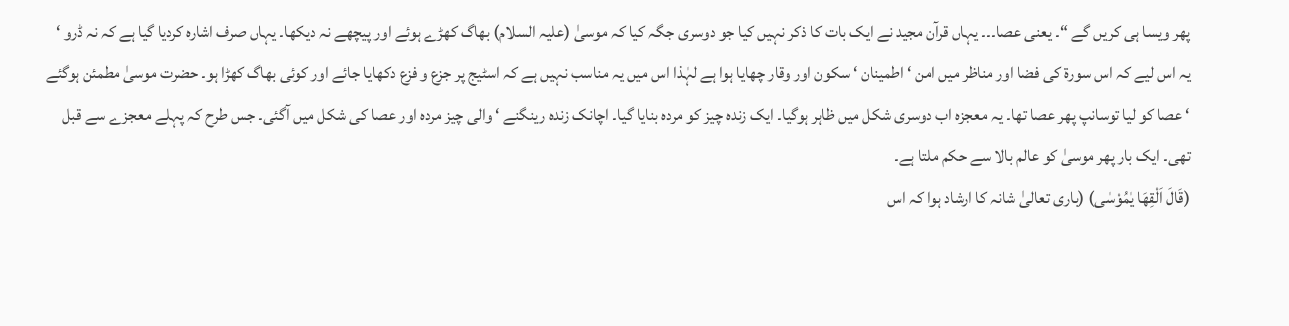پھر ویسا ہی کریں گے “۔ یعنی عصا۔۔۔ یہاں قرآن مجید نے ایک بات کا ذکر نہیں کیا جو دوسری جگہ کیا کہ موسیٰ (علیہ السلام) بھاگ کھڑے ہوئے اور پیچھے نہ دیکھا۔ یہاں صرف اشارہ کردیا گیا ہے کہ نہ ڈرو ‘ یہ اس لیے کہ اس سورة کی فضا اور مناظر میں امن ‘ اطمینان ‘ سکون اور وقار چھایا ہوا ہے لہٰذا اس میں یہ مناسب نہیں ہے کہ اسٹیج پر جزع و فزع دکھایا جائے اور کوئی بھاگ کھڑا ہو۔ حضرت موسیٰ مطمئن ہوگئے ‘ عصا کو لیا توسانپ پھر عصا تھا۔ یہ معجزہ اب دوسری شکل میں ظاہر ہوگیا۔ ایک زندہ چیز کو مردہ بنایا گیا۔ اچانک زندہ رینگنے ‘ والی چیز مردہ اور عصا کی شکل میں آگئی۔ جس طرح کہ پہلے معجزے سے قبل تھی۔ ایک بار پھر موسیٰ کو عالم بالا سے حکم ملتا ہے۔
(قَالَ اَلْقِھَا یٰمُوْسٰی) (باری تعالیٰ شانہ کا ارشاد ہوا کہ اس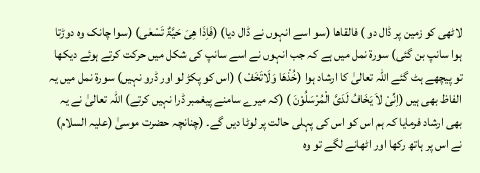لاٹھی کو زمین پر ڈال دو ) فالقاھا (سو اسے انہوں نے ڈال دیا) (فَاِذَا ھِیَ حَیَّۃٌ تَسْعٰی) (سوا چانک وہ دوڑتا ہوا سانپ بن گئی) سورة نمل میں ہے کہ جب انہوں نے اسے سانپ کی شکل میں حرکت کرتے ہوئے دیکھا تو پیچھے ہٹ گئے اللہ تعالیٰ کا ارشاد ہوا (خُذْھَا وَلَاتَخَفْ ) (اس کو پکڑ لو اور ڈرو نہیں) سورة نمل میں یہ الفاظ بھی ہیں (اِنِّیْ لاَ یَخَافُ لَدَیَّ الْمُرْسَلُوْنَ ) (کہ میرے سامنے پیغمبر ڈرا نہیں کرتے) اللہ تعالیٰ نے یہ بھی ارشاد فرمایا کہ ہم اس کو اس کی پہلی حالت پر لوٹا دیں گے۔ (چنانچہ حضرت موسیٰ (علیہ السلام) نے اس پر ہاتھ رکھا اور اٹھانے لگے تو وہ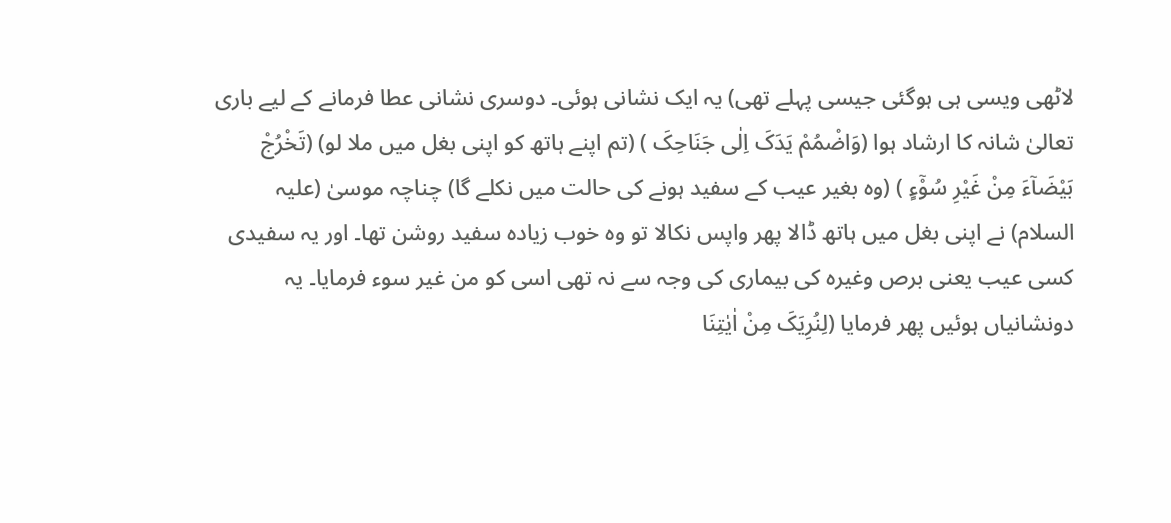لاٹھی ویسی ہی ہوگئی جیسی پہلے تھی) یہ ایک نشانی ہوئی۔ دوسری نشانی عطا فرمانے کے لیے باری تعالیٰ شانہ کا ارشاد ہوا (وَاضْمُمْ یَدَکَ اِلٰی جَنَاحِکَ ) (تم اپنے ہاتھ کو اپنی بغل میں ملا لو) (تَخْرُجْ بَیْضَآءَ مِنْ غَیْرِ سُوْٓءٍ ) (وہ بغیر عیب کے سفید ہونے کی حالت میں نکلے گا) چناچہ موسیٰ (علیہ السلام) نے اپنی بغل میں ہاتھ ڈالا پھر واپس نکالا تو وہ خوب زیادہ سفید روشن تھا۔ اور یہ سفیدی کسی عیب یعنی برص وغیرہ کی بیماری کی وجہ سے نہ تھی اسی کو من غیر سوء فرمایا۔ یہ دونشانیاں ہوئیں پھر فرمایا (لِنُرِیَکَ مِنْ اٰیٰتِنَا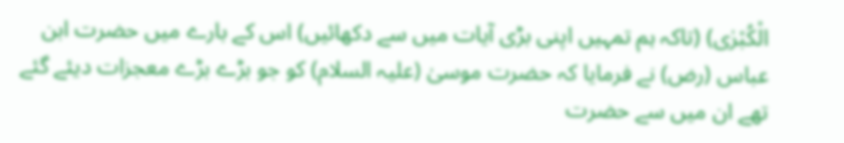الْکُبْرٰی) (تاکہ ہم تمہیں اپنی بڑی آیات میں سے دکھائیں) اس کے بارے میں حضرت ابن عباس (رض) نے فرمایا کہ حضرت موسیٰ (علیہ السلام) کو جو بڑے بڑے معجزات دیئے گئے تھے ان میں سے حضرت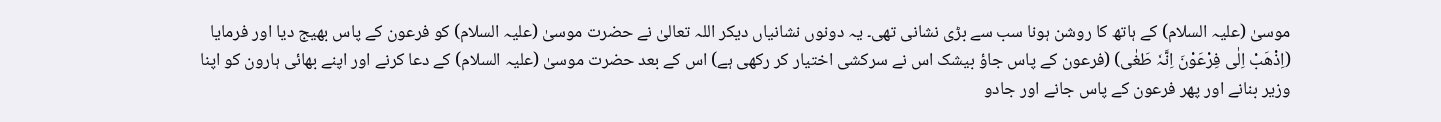موسیٰ (علیہ السلام) کے ہاتھ کا روشن ہونا سب سے بڑی نشانی تھی۔ یہ دونوں نشانیاں دیکر اللہ تعالیٰ نے حضرت موسیٰ (علیہ السلام) کو فرعون کے پاس بھیج دیا اور فرمایا (اِذْھَبْ اِلٰی فِرْعَوْنَ اِنَّہٗ طَغٰی) (فرعون کے پاس جاؤ بیشک اس نے سرکشی اختیار کر رکھی ہے) اس کے بعد حضرت موسیٰ (علیہ السلام) کے دعا کرنے اور اپنے بھائی ہارون کو اپنا وزیر بنانے اور پھر فرعون کے پاس جانے اور جادو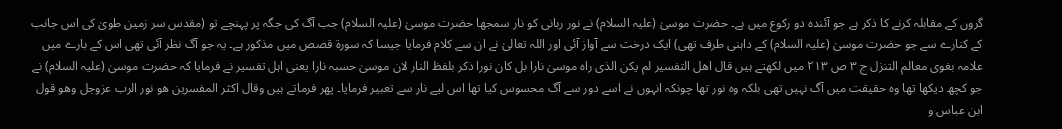گروں کے مقابلہ کرنے کا ذکر ہے جو آئندہ دو رکوع میں ہے۔ حضرت موسیٰ (علیہ السلام) نے نور ربانی کو نار سمجھا حضرت موسیٰ (علیہ السلام) جب آگ کی جگہ پر پہنچے تو (مقدس سر زمین طویٰ کی اس جانب کے کنارے سے جو حضرت موسیٰ (علیہ السلام) کے داہنی طرف تھی) ایک درخت سے آواز آئی اور اللہ تعالیٰ نے ان سے کلام فرمایا جیسا کہ سورة قصص میں مذکور ہے۔ یہ جو آگ نظر آئی تھی اس کے بارے میں علامہ بغوی معالم التنزل ج ٣ ص ٢١٣ میں لکھتے ہیں قال اھل التفسیر لم یکن الذی راہ موسیٰ نارا بل کان نورا ذکر بلفظ النار لان موسیٰ حسبہ نارا یعنی اہل تفسیر نے فرمایا کہ حضرت موسیٰ (علیہ السلام) نے جو کچھ دیکھا تھا وہ حقیقت میں آگ نہیں تھی بلکہ وہ نور تھا چونکہ انہوں نے اسے دور سے آگ محسوس کیا تھا اس لیے نار سے تعبیر فرمایا۔ پھر فرماتے ہیں وقال اکثر المفسرین ھو نور الرب عزوجل وھو قول ابن عباس و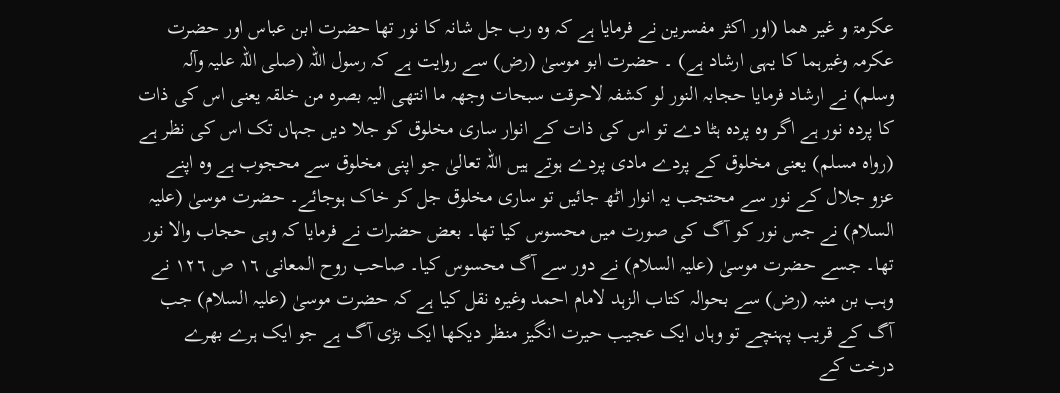عکرمۃ و غیر ھما (اور اکثر مفسرین نے فرمایا ہے کہ وہ رب جل شانہ کا نور تھا حضرت ابن عباس اور حضرت عکرمہ وغیرہما کا یہی ارشاد ہے) ۔ حضرت ابو موسیٰ (رض) سے روایت ہے کہ رسول اللہ (صلی اللہ علیہ وآلہ وسلم) نے ارشاد فرمایا حجابہ النور لو کشفہ لاحرقت سبحات وجھہ ما انتھی الیہ بصرہ من خلقہ یعنی اس کی ذات کا پردہ نور ہے اگر وہ پردہ ہٹا دے تو اس کی ذات کے انوار ساری مخلوق کو جلا دیں جہاں تک اس کی نظر ہے (رواہ مسلم) یعنی مخلوق کے پردے مادی پردے ہوتے ہیں اللہ تعالیٰ جو اپنی مخلوق سے محجوب ہے وہ اپنے عزو جلال کے نور سے محتجب یہ انوار اٹھ جائیں تو ساری مخلوق جل کر خاک ہوجائے۔ حضرت موسیٰ (علیہ السلام) نے جس نور کو آگ کی صورت میں محسوس کیا تھا۔ بعض حضرات نے فرمایا کہ وہی حجاب والا نور تھا۔ جسے حضرت موسیٰ (علیہ السلام) نے دور سے آگ محسوس کیا۔ صاحب روح المعانی ١٦ ص ١٢٦ نے وہب بن منبہ (رض) سے بحوالہ کتاب الزہد لامام احمد وغیرہ نقل کیا ہے کہ حضرت موسیٰ (علیہ السلام) جب آگ کے قریب پہنچے تو وہاں ایک عجیب حیرت انگیز منظر دیکھا ایک بڑی آگ ہے جو ایک ہرے بھرے درخت کے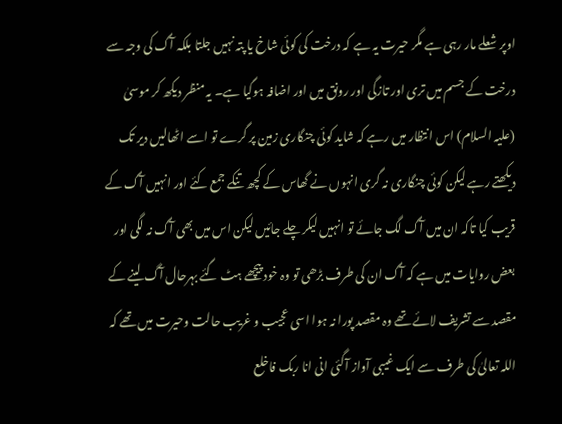اوپر شعلے مار رہی ہے مگر حیرت یہ ہے کہ درخت کی کوئی شاخ یا پتہ نہیں جلتا بلکہ آگ کی وجہ سے درخت کے جسم میں تری اور تازگی اور رونق میں اور اضافہ ہوگیا ہے۔ یہ منظر دیکھ کر موسیٰ (علیہ السلام) اس انتظار میں رہے کہ شاید کوئی چنگاری زمین پر گرے تو اسے اٹھالیں دیر تک دیکھتے رہے لیکن کوئی چنگاری نہ گری انہوں نے گھاس کے کچھ تنکے جمع کئے اور انہیں آگ کے قریب کیا تاکہ ان میں آگ لگ جائے تو انہیں لیکر چلے جائیں لیکن اس میں بھی آگ نہ لگی اور بعض روایات میں ہے کہ آگ ان کی طرف بڑھی تو وہ خود پیچھے ہٹ گئے بہرحال آگ لینے کے مقصد سے تشریف لائے تھے وہ مقصد پورا نہ ہوا اسی عجیب و غریب حالت وحیرت میں تھے کہ اللہ تعالیٰ کی طرف سے ایک غیبی آواز آگئی انی انا ربک فاخلع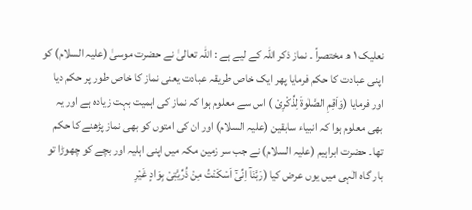نعلیک ١ ھ مختصراً ۔ نماز ذکر اللہ کے لیے ہے : اللہ تعالیٰ نے حضرت موسیٰ (علیہ السلام) کو اپنی عبادت کا حکم فرمایا پھر ایک خاص طریقہ عبادت یعنی نماز کا خاص طور پر حکم دیا اور فرمایا (وَاَقِمِ الصَّلٰوۃَ لِذِّکْرِیْ ) اس سے معلوم ہوا کہ نماز کی اہمیت بہت زیادہ ہے اور یہ بھی معلوم ہوا کہ انبیاء سابقین (علیہ السلام) اور ان کی امتوں کو بھی نماز پڑھنے کا حکم تھا۔ حضرت ابراہیم (علیہ السلام) نے جب سر زمین مکہ میں اپنی اہلیہ اور بچے کو چھوڑا تو بار گاہ الٰہی میں یوں عرض کیا (رَبَّنَآ اِنِّیْٓ اَسْکَنْتُ مِنْ ذُرِّیَّتِیْ بِوَادٍ غَیْرِ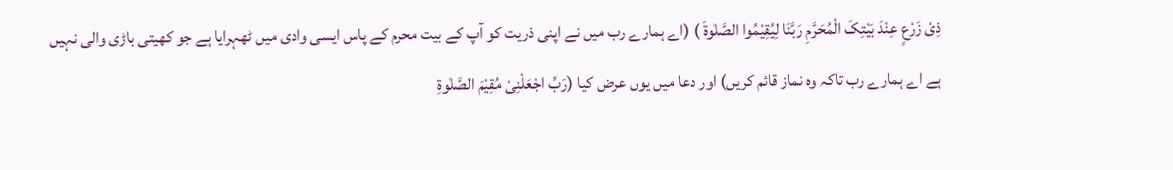ذِیْ زَرْعٍ عِنْدَ بَیْتِکَ الْمُحَرَّمِ رَبَّنَا لِیُقِیْمُوا الصَّلٰوۃَ ) (اے ہمارے رب میں نے اپنی ذریت کو آپ کے بیت محرم کے پاس ایسی وادی میں ٹھہرایا ہے جو کھیتی باڑی والی نہیں ہے اے ہمارے رب تاکہ وہ نماز قائم کریں) اور دعا میں یوں عرض کیا (رَبِّ اجْعَلْنِیْ مُقِیْمَ الصَّلٰوۃِ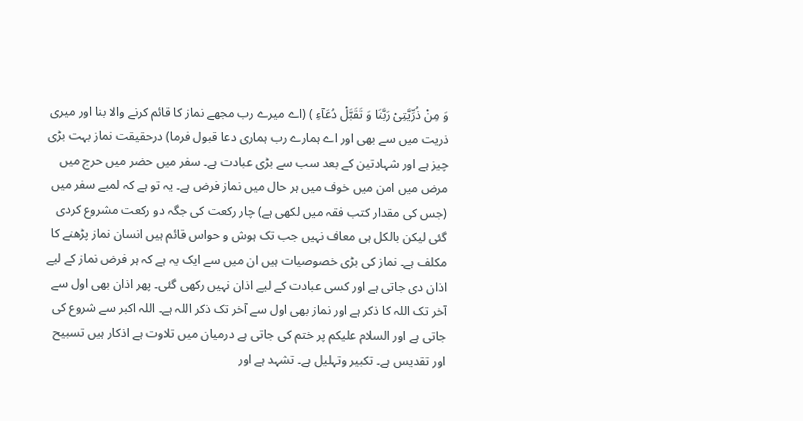وَ مِنْ ذُرِّیَّتِیْ رَبَّنَا وَ تَقَبَّلْ دُعَآءِ ) (اے میرے رب مجھے نماز کا قائم کرنے والا بنا اور میری ذریت میں سے بھی اور اے ہمارے رب ہماری دعا قبول فرما) درحقیقت نماز بہت بڑی چیز ہے اور شہادتین کے بعد سب سے بڑی عبادت ہے۔ سفر میں حضر میں حرج میں مرض میں امن میں خوف میں ہر حال میں نماز فرض ہے۔ یہ تو ہے کہ لمبے سفر میں (جس کی مقدار کتب فقہ میں لکھی ہے) چار رکعت کی جگہ دو رکعت مشروع کردی گئی لیکن بالکل ہی معاف نہیں جب تک ہوش و حواس قائم ہیں انسان نماز پڑھنے کا مکلف ہے۔ نماز کی بڑی خصوصیات ہیں ان میں سے ایک یہ ہے کہ ہر فرض نماز کے لیے اذان دی جاتی ہے اور کسی عبادت کے لیے اذان نہیں رکھی گئی۔ پھر اذان بھی اول سے آخر تک اللہ کا ذکر ہے اور نماز بھی اول سے آخر تک ذکر اللہ ہے۔ اللہ اکبر سے شروع کی جاتی ہے اور السلام علیکم پر ختم کی جاتی ہے درمیان میں تلاوت ہے اذکار ہیں تسبیح اور تقدیس ہے۔ تکبیر وتہلیل ہے۔ تشہد ہے اور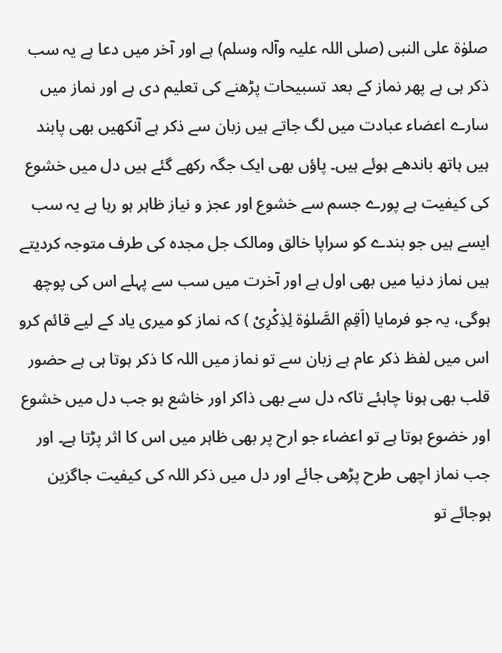صلوٰۃ علی النبی (صلی اللہ علیہ وآلہ وسلم) ہے اور آخر میں دعا ہے یہ سب ذکر ہی ہے پھر نماز کے بعد تسبیحات پڑھنے کی تعلیم دی ہے اور نماز میں سارے اعضاء عبادت میں لگ جاتے ہیں زبان سے ذکر ہے آنکھیں بھی پابند ہیں ہاتھ باندھے ہوئے ہیں۔ پاؤں بھی ایک جگہ رکھے گئے ہیں دل میں خشوع کی کیفیت ہے پورے جسم سے خشوع اور عجز و نیاز ظاہر ہو رہا ہے یہ سب ایسے ہیں جو بندے کو سراپا خالق ومالک جل مجدہ کی طرف متوجہ کردیتے ہیں نماز دنیا میں بھی اول ہے اور آخرت میں سب سے پہلے اس کی پوچھ ہوگی، یہ جو فرمایا (اَقِمِ الصَّلوٰۃ لِذِکْرِیْ ) کہ نماز کو میری یاد کے لیے قائم کرو اس میں لفظ ذکر عام ہے زبان سے تو نماز میں اللہ کا ذکر ہوتا ہی ہے حضور قلب بھی ہونا چاہئے تاکہ دل سے بھی ذاکر اور خاشع ہو جب دل میں خشوع اور خضوع ہوتا ہے تو اعضاء جو ارح پر بھی ظاہر میں اس کا اثر پڑتا ہے۔ اور جب نماز اچھی طرح پڑھی جائے اور دل میں ذکر اللہ کی کیفیت جاگزین ہوجائے تو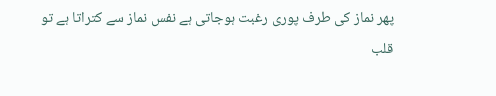پھر نماز کی طرف پوری رغبت ہوجاتی ہے نفس نماز سے کتراتا ہے تو قلب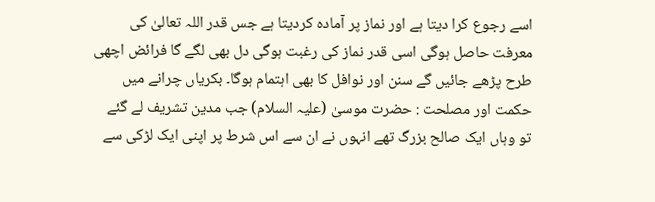اسے رجوع کرا دیتا ہے اور نماز پر آمادہ کردیتا ہے جس قدر اللہ تعالیٰ کی معرفت حاصل ہوگی اسی قدر نماز کی رغبت ہوگی دل بھی لگے گا فرائض اچھی طرح پڑھے جائیں گے سنن اور نوافل کا بھی اہتمام ہوگا۔ بکریاں چرانے میں حکمت اور مصلحت : حضرت موسیٰ (علیہ السلام) جب مدین تشریف لے گئے تو وہاں ایک صالح بزرگ تھے انہوں نے ان سے اس شرط پر اپنی ایک لڑکی سے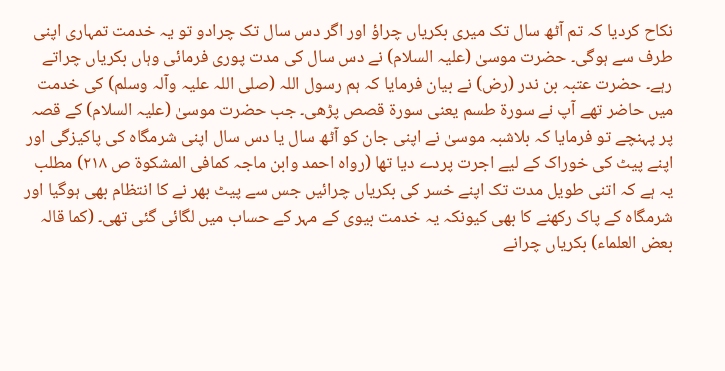نکاح کردیا کہ تم آٹھ سال تک میری بکریاں چراؤ اور اگر دس سال تک چرادو تو یہ خدمت تمہاری اپنی طرف سے ہوگی۔ حضرت موسیٰ (علیہ السلام) نے دس سال کی مدت پوری فرمائی وہاں بکریاں چراتے رہے۔ حضرت عتبہ بن ندر (رض) نے بیان فرمایا کہ ہم رسول اللہ (صلی اللہ علیہ وآلہ وسلم) کی خدمت میں حاضر تھے آپ نے سورة طسم یعنی سورة قصص پڑھی۔ جب حضرت موسیٰ (علیہ السلام) کے قصہ پر پہنچے تو فرمایا کہ بلاشبہ موسیٰ نے اپنی جان کو آٹھ سال یا دس سال اپنی شرمگاہ کی پاکیزگی اور اپنے پیٹ کی خوراک کے لیے اجرت پردے دیا تھا (رواہ احمد وابن ماجہ کمافی المشکوۃ ص ٢١٨) مطلب یہ ہے کہ اتنی طویل مدت تک اپنے خسر کی بکریاں چرائیں جس سے پیٹ بھر نے کا انتظام بھی ہوگیا اور شرمگاہ کے پاک رکھنے کا بھی کیونکہ یہ خدمت بیوی کے مہر کے حساب میں لگائی گئی تھی۔ (کما قالہ بعض العلماء) بکریاں چرانے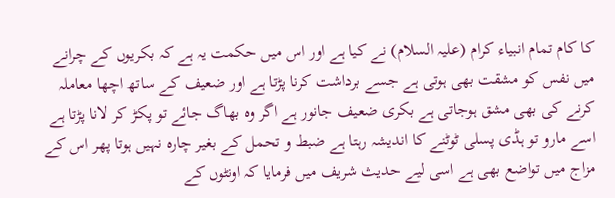کا کام تمام انبیاء کرام (علیہ السلام) نے کیا ہے اور اس میں حکمت یہ ہے کہ بکریوں کے چرانے میں نفس کو مشقت بھی ہوتی ہے جسے برداشت کرنا پڑتا ہے اور ضعیف کے ساتھ اچھا معاملہ کرنے کی بھی مشق ہوجاتی ہے بکری ضعیف جانور ہے اگر وہ بھاگ جائے تو پکڑ کر لانا پڑتا ہے اسے مارو تو ہڈی پسلی ٹوٹنے کا اندیشہ رہتا ہے ضبط و تحمل کے بغیر چارہ نہیں ہوتا پھر اس کے مزاج میں تواضع بھی ہے اسی لیے حدیث شریف میں فرمایا کہ اونٹوں کے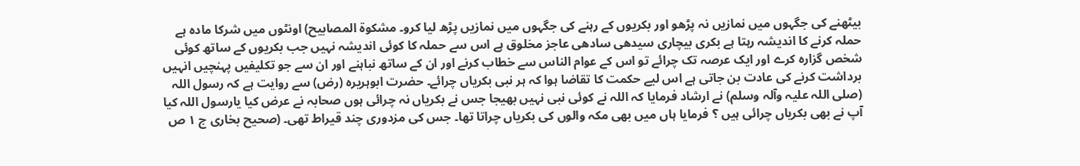بیٹھنے کی جگہوں میں نمازیں نہ پڑھو اور بکریوں کے رہنے کی جگہوں میں نمازیں پڑھ لیا کرو۔ مشکوۃ المصابیح) اونٹوں میں شرکا مادہ ہے حملہ کرنے کا اندیشہ رہتا ہے بکری بیچاری سیدھی سادھی عاجز مخلوق ہے اس سے حملہ کا کوئی اندیشہ نہیں جب بکریوں کے ساتھ کوئی شخص گزارہ کرے اور ایک عرصہ تک چرائے تو اس کے عوام الناس سے خطاب کرنے اور ان کے ساتھ نباہنے اور ان سے جو تکلیفیں پہنچیں انہیں برداشت کرنے کی عادت بن جاتی ہے اس لیے حکمت کا تقاضا ہوا کہ ہر نبی بکریاں چرائے۔ حضرت ابوہریرہ (رض) سے روایت ہے کہ رسول اللہ (صلی اللہ علیہ وآلہ وسلم) نے ارشاد فرمایا کہ اللہ نے کوئی نبی نہیں بھیجا جس نے بکریاں نہ چرائی ہوں صحابہ نے عرض کیا یارسول اللہ کیا آپ نے بھی بکریاں چرائی ہیں ؟ فرمایا ہاں میں بھی مکہ والوں کی بکریاں چراتا تھا۔ جس کی مزدوری چند قیراط تھی۔ (صحیح بخاری ج ١ ص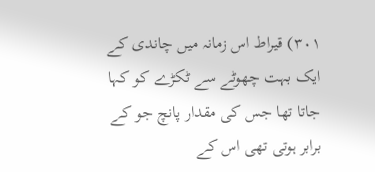٣٠١) قیراط اس زمانہ میں چاندی کے ایک بہت چھوٹے سے ٹکڑے کو کہا جاتا تھا جس کی مقدار پانچ جو کے برابر ہوتی تھی اس کے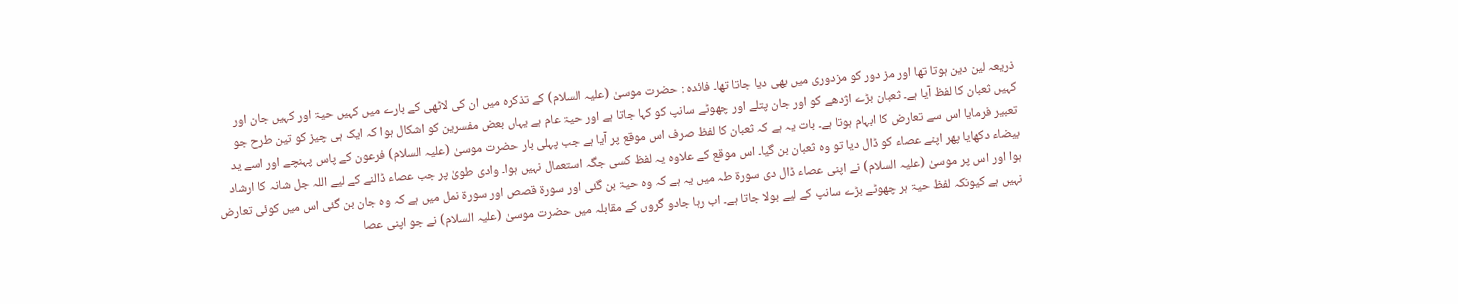ذریعہ لین دین ہوتا تھا اور مز دور کو مزدوری میں بھی دیا جاتا تھا۔ فائدہ : حضرت موسیٰ (علیہ السلام) کے تذکرہ میں ان کی لاٹھی کے بارے میں کہیں حیۃ اور کہیں جان اور کہیں ثعبان کا لفظ آیا ہے۔ ثعبان بڑے اژدھے کو اور جان پتلے اور چھوٹے سانپ کو کہا جاتا ہے اور حیۃ عام ہے یہاں بعض مفسرین کو اشکال ہوا کہ ایک ہی چیز کو تین طرح جو تعبیر فرمایا اس سے تعارض کا ابہام ہوتا ہے۔ بات یہ ہے کہ ثعبان کا لفظ صرف اس موقع پر آیا ہے جب پہلی بار حضرت موسیٰ (علیہ السلام) فرعون کے پاس پہنچے اور اسے ید بیضاء دکھایا پھر اپنے عصاء کو ڈال دیا تو وہ ثعبان بن گیا۔ اس موقع کے علاوہ یہ لفظ کسی جگہ استعمال نہیں ہوا۔ وادی طویٰ پر جب عصاء ڈالنے کے لیے اللہ جل شانہ کا ارشاد ہوا اور اس پر موسیٰ (علیہ السلام) نے اپنی عصاء ڈال دی سورة طہ میں یہ ہے کہ وہ حیۃ بن گئی اور سورة قصص اور سورة نمل میں ہے کہ وہ جان بن گئی اس میں کوئی تعارض نہیں ہے کیونکہ لفظ حیۃ ہر چھوٹے بڑے سانپ کے لیے بولا جاتا ہے۔ اب رہا جادو گروں کے مقابلہ میں حضرت موسیٰ (علیہ السلام) نے جو اپنی عصا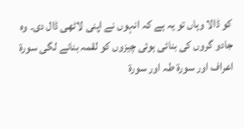کو ڈالا وہاں تو یہ ہے کہ انہوں نے اپنی لاٹھی ڈال دی۔ وہ جادو گروں کی بنائی ہوئی چیزوں کو لقمہ بنانے لگی سورة اعراف اور سورة طہ اور سورة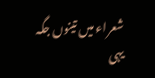شعراء میں تینوں جگہ یہی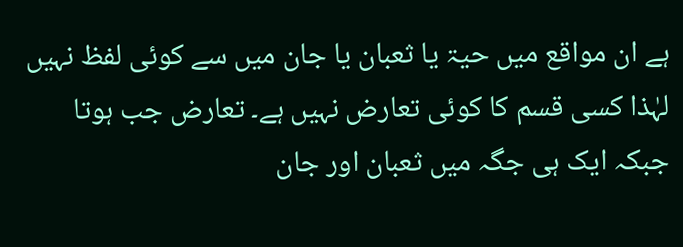ہے ان مواقع میں حیۃ یا ثعبان یا جان میں سے کوئی لفظ نہیں لہٰذا کسی قسم کا کوئی تعارض نہیں ہے۔ تعارض جب ہوتا جبکہ ایک ہی جگہ میں ثعبان اور جان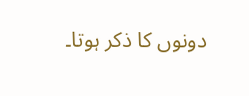دونوں کا ذکر ہوتا۔